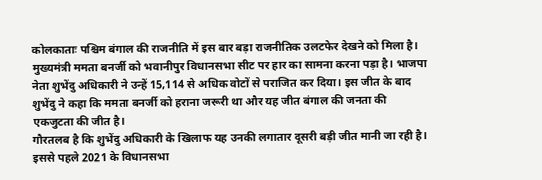कोलकाताः पश्चिम बंगाल की राजनीति में इस बार बड़ा राजनीतिक उलटफेर देखने को मिला है। मुख्यमंत्री ममता बनर्जी को भवानीपुर विधानसभा सीट पर हार का सामना करना पड़ा है। भाजपा नेता शुभेंदु अधिकारी ने उन्हें 15,114 से अधिक वोटों से पराजित कर दिया। इस जीत के बाद शुभेंदु ने कहा कि ममता बनर्जी को हराना जरूरी था और यह जीत बंगाल की जनता की एकजुटता की जीत है।
गौरतलब है कि शुभेंदु अधिकारी के खिलाफ यह उनकी लगातार दूसरी बड़ी जीत मानी जा रही है। इससे पहले 2021 के विधानसभा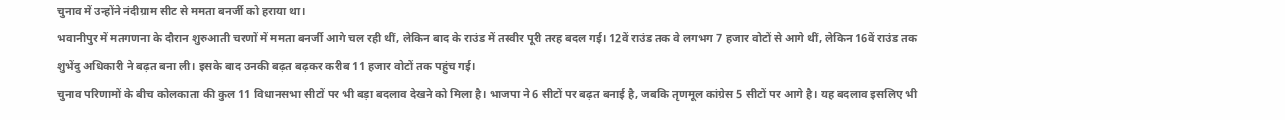चुनाव में उन्होंने नंदीग्राम सीट से ममता बनर्जी को हराया था।
भवानीपुर में मतगणना के दौरान शुरुआती चरणों में ममता बनर्जी आगे चल रही थीं, लेकिन बाद के राउंड में तस्वीर पूरी तरह बदल गई। 12वें राउंड तक वे लगभग 7 हजार वोटों से आगे थीं, लेकिन 16वें राउंड तक शुभेंदु अधिकारी ने बढ़त बना ली। इसके बाद उनकी बढ़त बढ़कर करीब 11 हजार वोटों तक पहुंच गई।
चुनाव परिणामों के बीच कोलकाता की कुल 11 विधानसभा सीटों पर भी बड़ा बदलाव देखने को मिला है। भाजपा ने 6 सीटों पर बढ़त बनाई है, जबकि तृणमूल कांग्रेस 5 सीटों पर आगे है। यह बदलाव इसलिए भी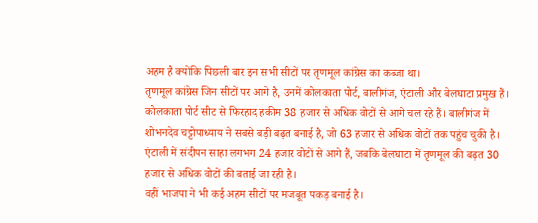अहम है क्योंकि पिछली बार इन सभी सीटों पर तृणमूल कांग्रेस का कब्जा था।
तृणमूल कांग्रेस जिन सीटों पर आगे है, उनमें कोलकाता पोर्ट, बालीगंज, एंटाली और बेलघाटा प्रमुख हैं। कोलकाता पोर्ट सीट से फिरहाद हकीम 38 हजार से अधिक वोटों से आगे चल रहे हैं। बालीगंज में शोभनदेव चट्टोपाध्याय ने सबसे बड़ी बढ़त बनाई है, जो 63 हजार से अधिक वोटों तक पहुंच चुकी है। एंटाली में संदीपन साहा लगभग 24 हजार वोटों से आगे हैं, जबकि बेलघाटा में तृणमूल की बढ़त 30 हजार से अधिक वोटों की बताई जा रही है।
वहीं भाजपा ने भी कई अहम सीटों पर मजबूत पकड़ बनाई है।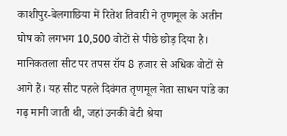काशीपुर-बेलगाछिया में रितेश तिवारी ने तृणमूल के अतीन घोष को लगभग 10,500 वोटों से पीछे छोड़ दिया है। मानिकतला सीट पर तपस रॉय 8 हजार से अधिक वोटों से आगे हैं। यह सीट पहले दिवंगत तृणमूल नेता साधन पांडे का गढ़ मानी जाती थी, जहां उनकी बेटी श्रेया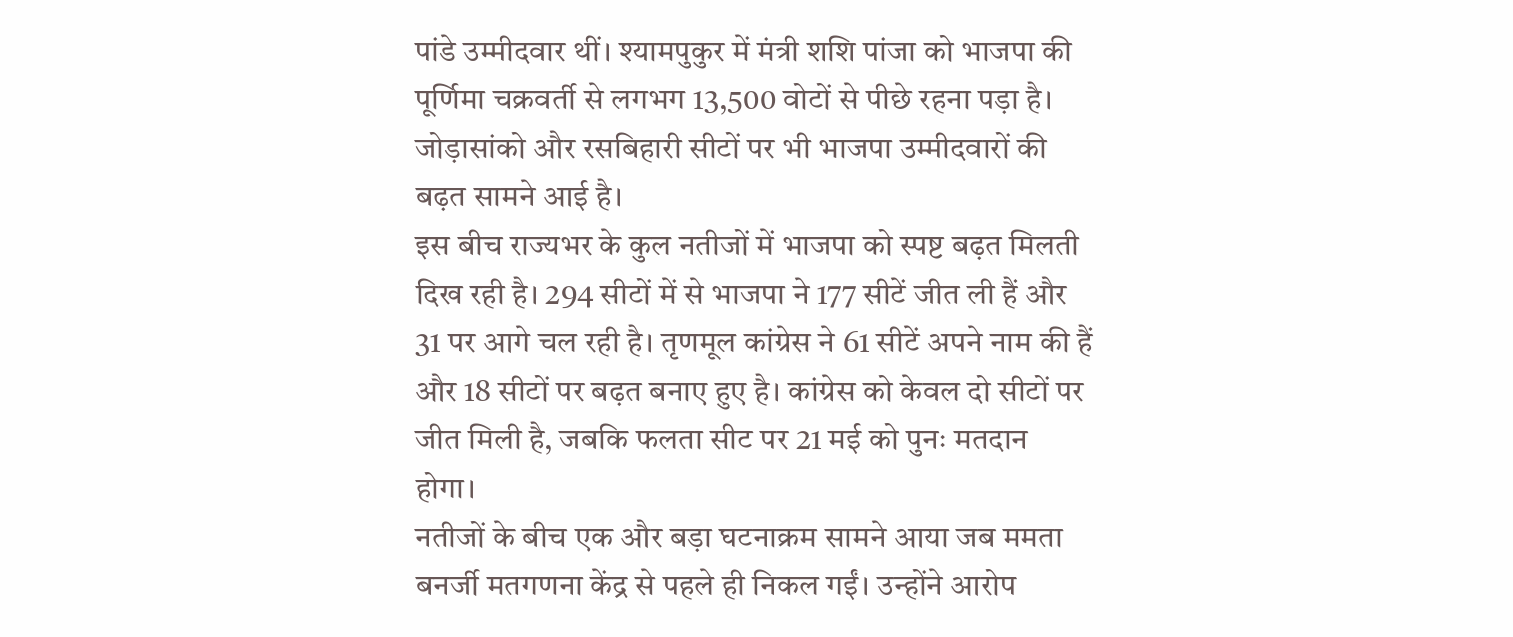पांडे उम्मीदवार थीं। श्यामपुकुर में मंत्री शशि पांजा को भाजपा की पूर्णिमा चक्रवर्ती से लगभग 13,500 वोटों से पीछे रहना पड़ा है। जोड़ासांको और रसबिहारी सीटों पर भी भाजपा उम्मीदवारों की बढ़त सामने आई है।
इस बीच राज्यभर के कुल नतीजों में भाजपा को स्पष्ट बढ़त मिलती दिख रही है। 294 सीटों में से भाजपा ने 177 सीटें जीत ली हैं और 31 पर आगे चल रही है। तृणमूल कांग्रेस ने 61 सीटें अपने नाम की हैं और 18 सीटों पर बढ़त बनाए हुए है। कांग्रेस को केवल दो सीटों पर जीत मिली है, जबकि फलता सीट पर 21 मई को पुनः मतदान होगा।
नतीजों के बीच एक और बड़ा घटनाक्रम सामने आया जब ममता बनर्जी मतगणना केंद्र से पहले ही निकल गईं। उन्होंने आरोप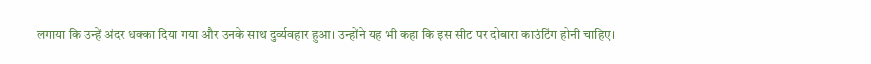लगाया कि उन्हें अंदर धक्का दिया गया और उनके साथ दुर्व्यवहार हुआ। उन्होंने यह भी कहा कि इस सीट पर दोबारा काउंटिंग होनी चाहिए।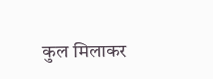कुल मिलाकर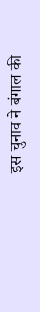इस चुनाव ने बंगाल की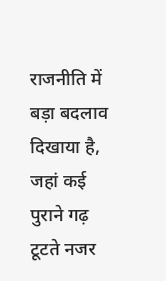राजनीति में बड़ा बदलाव दिखाया है, जहां कई पुराने गढ़ टूटते नजर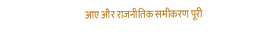आए और राजनीतिक समीकरण पूरी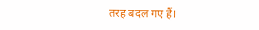तरह बदल गए हैं।